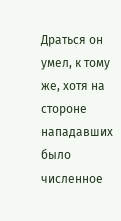Драться он умел, к тому же, хотя на стороне нападавших было численное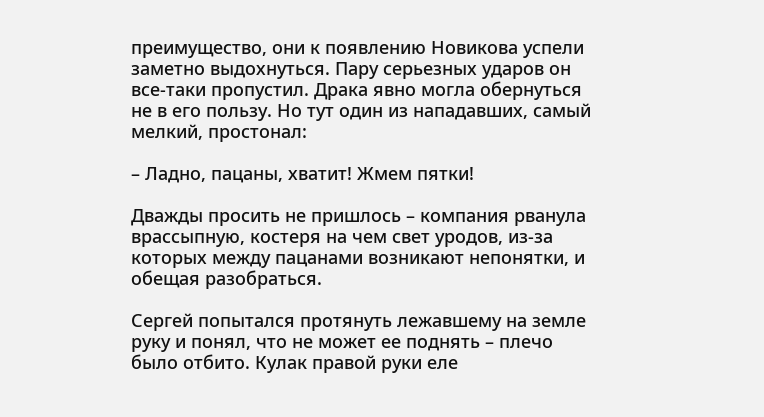преимущество, они к появлению Новикова успели заметно выдохнуться. Пару серьезных ударов он все-таки пропустил. Драка явно могла обернуться не в его пользу. Но тут один из нападавших, самый мелкий, простонал:

– Ладно, пацаны, хватит! Жмем пятки!

Дважды просить не пришлось – компания рванула врассыпную, костеря на чем свет уродов, из-за которых между пацанами возникают непонятки, и обещая разобраться.

Сергей попытался протянуть лежавшему на земле руку и понял, что не может ее поднять – плечо было отбито. Кулак правой руки еле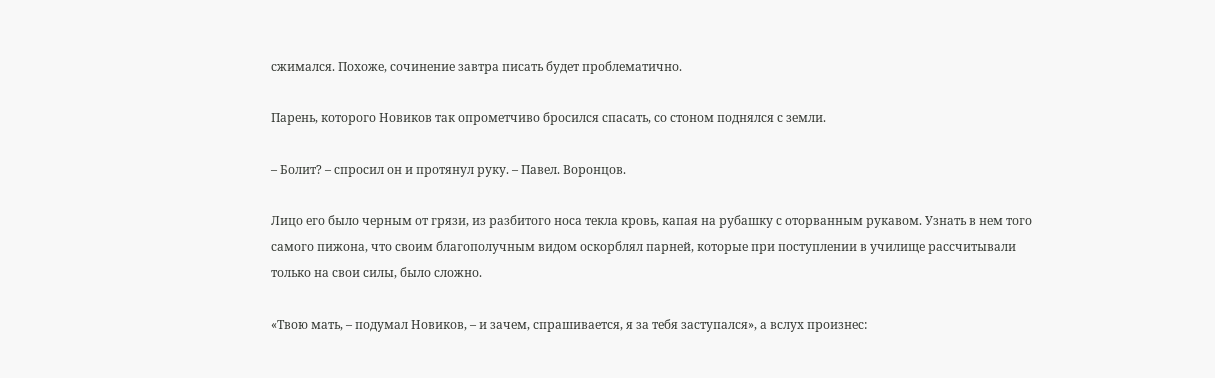сжимался. Похоже, сочинение завтра писать будет проблематично.

Парень, которого Новиков так опрометчиво бросился спасать, со стоном поднялся с земли.

– Болит? – спросил он и протянул руку. – Павел. Воронцов.

Лицо его было черным от грязи, из разбитого носа текла кровь, капая на рубашку с оторванным рукавом. Узнать в нем того самого пижона, что своим благополучным видом оскорблял парней, которые при поступлении в училище рассчитывали только на свои силы, было сложно.

«Твою мать, – подумал Новиков, – и зачем, спрашивается, я за тебя заступался», а вслух произнес: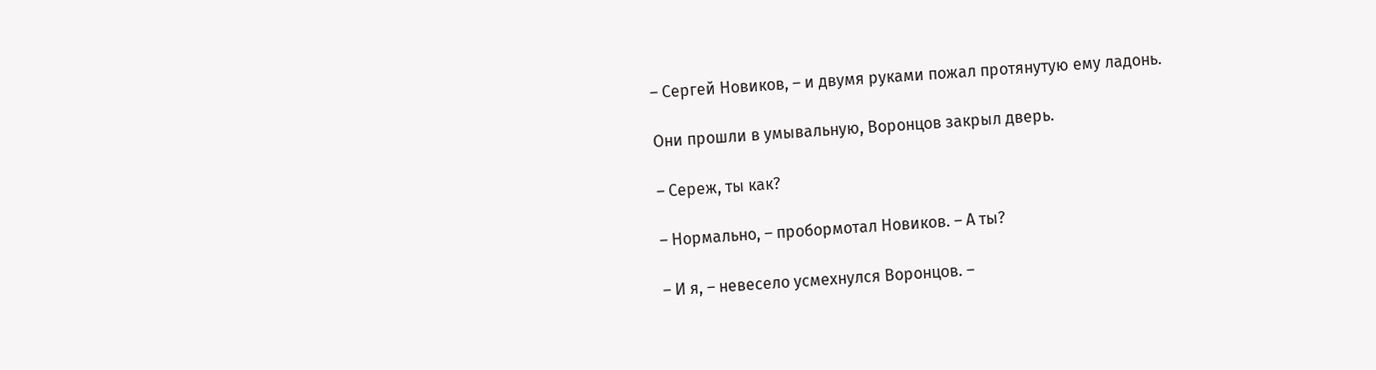– Сергей Новиков, – и двумя руками пожал протянутую ему ладонь.

Они прошли в умывальную, Воронцов закрыл дверь.

– Сереж, ты как?

– Нормально, – пробормотал Новиков. – А ты?

– И я, – невесело усмехнулся Воронцов. –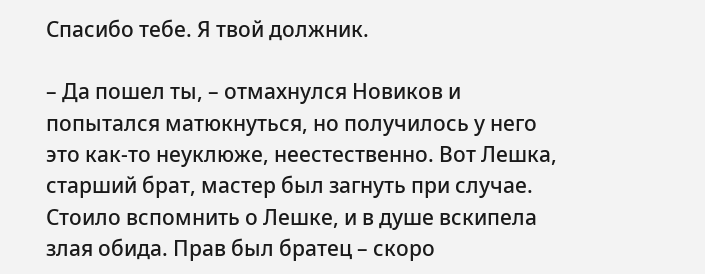Спасибо тебе. Я твой должник.

– Да пошел ты, – отмахнулся Новиков и попытался матюкнуться, но получилось у него это как-то неуклюже, неестественно. Вот Лешка, старший брат, мастер был загнуть при случае. Стоило вспомнить о Лешке, и в душе вскипела злая обида. Прав был братец – скоро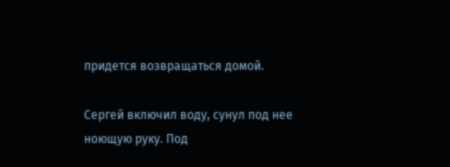придется возвращаться домой.

Сергей включил воду, сунул под нее ноющую руку. Под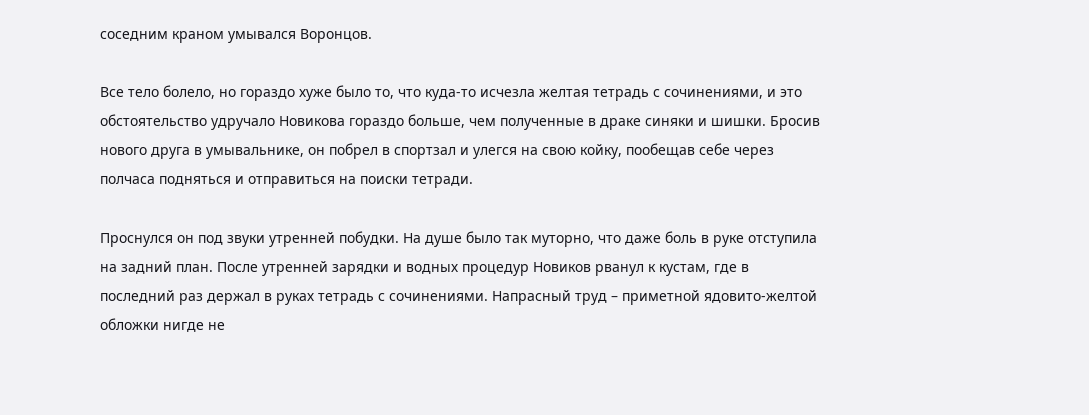соседним краном умывался Воронцов.

Все тело болело, но гораздо хуже было то, что куда-то исчезла желтая тетрадь с сочинениями, и это обстоятельство удручало Новикова гораздо больше, чем полученные в драке синяки и шишки. Бросив нового друга в умывальнике, он побрел в спортзал и улегся на свою койку, пообещав себе через полчаса подняться и отправиться на поиски тетради.

Проснулся он под звуки утренней побудки. На душе было так муторно, что даже боль в руке отступила на задний план. После утренней зарядки и водных процедур Новиков рванул к кустам, где в последний раз держал в руках тетрадь с сочинениями. Напрасный труд – приметной ядовито-желтой обложки нигде не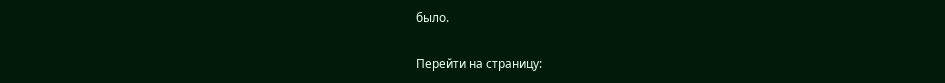было.

Перейти на страницу: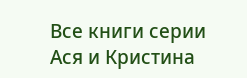Все книги серии Ася и Кристина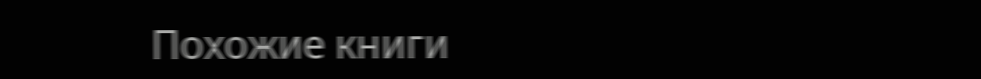Похожие книги